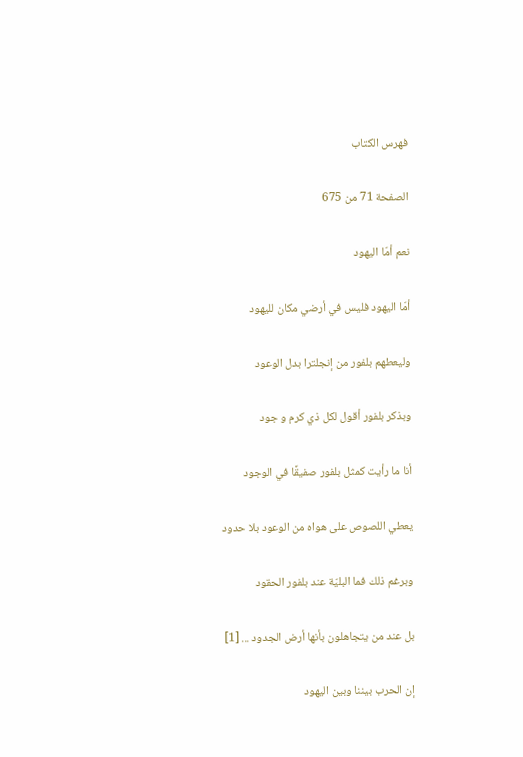فهرس الكتاب

الصفحة 71 من 675

نعم أمّا اليهود

أمّا اليهود فليس في أرضي مكان لليهود

وليعطهم بلفور من إنجلترا بدل الوعود

وبذكر بلفور أقول لكل ذي كرم و جود

أنا ما رأيت كمثل بلفور صفيقًا في الوجود

يعطي اللصوص على هواه من الوعود بلا حدود

وبرغم ذلك فما البليّة عند بلفور الحقود

بل عند من يتجاهلون بأنها أرض الجدود ... [1]

إن الحرب بيننا وبين اليهود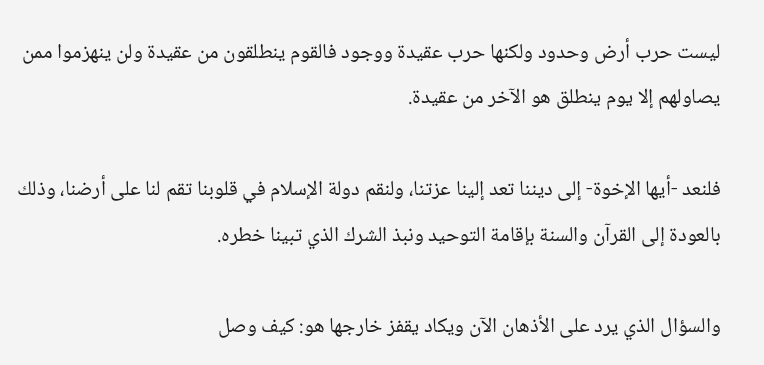ليست حرب أرض وحدود ولكنها حرب عقيدة ووجود فالقوم ينطلقون من عقيدة ولن ينهزموا ممن يصاولهم إلا يوم ينطلق هو الآخر من عقيدة.

فلنعد -أيها الإخوة- إلى ديننا تعد إلينا عزتنا، ولنقم دولة الإسلام في قلوبنا تقم لنا على أرضنا، وذلك بالعودة إلى القرآن والسنة بإقامة التوحيد ونبذ الشرك الذي تبينا خطره.

والسؤال الذي يرد على الأذهان الآن ويكاد يقفز خارجها هو: كيف وصل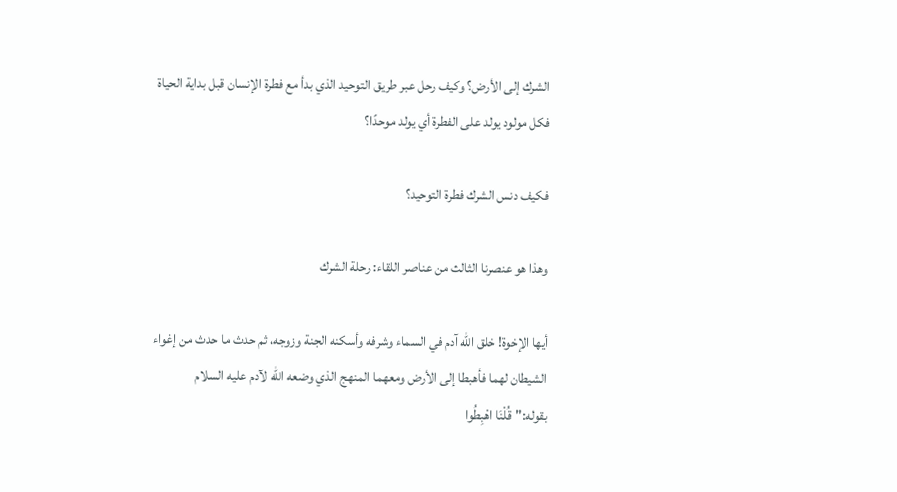الشرك إلى الأرض؟ وكيف رحل عبر طريق التوحيد الذي بدأ مع فطرة الإنسان قبل بداية الحياة فكل مولود يولد على الفطرة أي يولد موحدًا؟

فكيف دنس الشرك فطرة التوحيد؟

وهذا هو عنصرنا الثالث من عناصر اللقاء: رحلة الشرك

أيها الإخوة! خلق الله آدم في السماء وشرفه وأسكنه الجنة وزوجه، ثم حدث ما حدث من إغواء الشيطان لهما فأهبطا إلى الأرض ومعهما المنهج الذي وضعه الله لآدم عليه السلام بقوله:"قُلْنَا اهْبِطُوا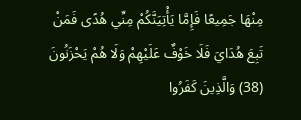مِنْهَا جَمِيعًا فَإِمَّا يَأْتِيَنَّكُمْ مِنِّي هُدًى فَمَنْ تَبِعَ هُدَايَ فَلَا خَوْفٌ عَلَيْهِمْ وَلَا هُمْ يَحْزَنُونَ (38) وَالَّذِينَ كَفَرُوا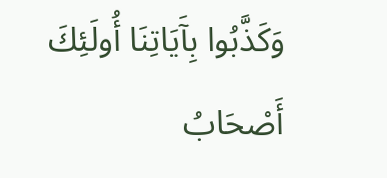وَكَذَّبُوا بِآَيَاتِنَا أُولَئِكَ أَصْحَابُ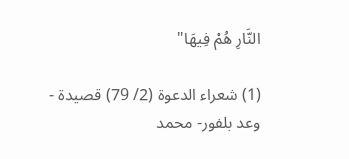النَّارِ هُمْ فِيهَا"

(1) شعراء الدعوة (2/ 79) قصيدة - وعد بلفور- محمد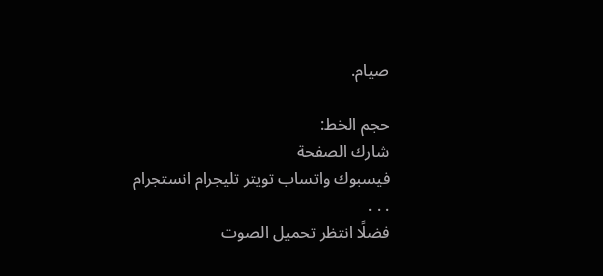صيام.

حجم الخط:
شارك الصفحة
فيسبوك واتساب تويتر تليجرام انستجرام
. . .
فضلًا انتظر تحميل الصوت